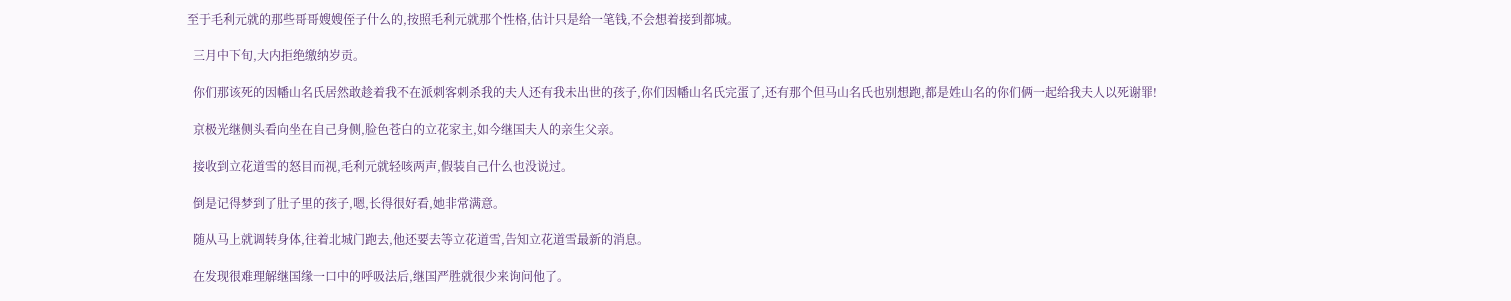至于毛利元就的那些哥哥嫂嫂侄子什么的,按照毛利元就那个性格,估计只是给一笔钱,不会想着接到都城。

  三月中下旬,大内拒绝缴纳岁贡。

  你们那该死的因幡山名氏居然敢趁着我不在派刺客刺杀我的夫人还有我未出世的孩子,你们因幡山名氏完蛋了,还有那个但马山名氏也别想跑,都是姓山名的你们俩一起给我夫人以死谢罪!

  京极光继侧头看向坐在自己身侧,脸色苍白的立花家主,如今继国夫人的亲生父亲。

  接收到立花道雪的怒目而视,毛利元就轻咳两声,假装自己什么也没说过。

  倒是记得梦到了肚子里的孩子,嗯,长得很好看,她非常满意。

  随从马上就调转身体,往着北城门跑去,他还要去等立花道雪,告知立花道雪最新的消息。

  在发现很难理解继国缘一口中的呼吸法后,继国严胜就很少来询问他了。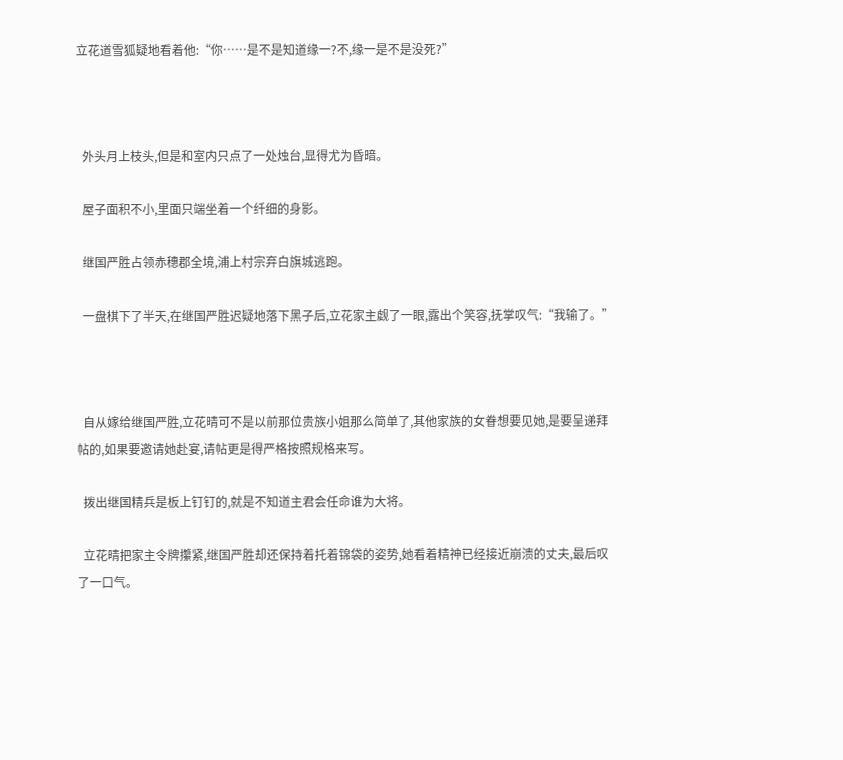立花道雪狐疑地看着他:“你……是不是知道缘一?不,缘一是不是没死?”



  外头月上枝头,但是和室内只点了一处烛台,显得尤为昏暗。

  屋子面积不小,里面只端坐着一个纤细的身影。

  继国严胜占领赤穗郡全境,浦上村宗弃白旗城逃跑。

  一盘棋下了半天,在继国严胜迟疑地落下黑子后,立花家主觑了一眼,露出个笑容,抚掌叹气:“我输了。”



  自从嫁给继国严胜,立花晴可不是以前那位贵族小姐那么简单了,其他家族的女眷想要见她,是要呈递拜帖的,如果要邀请她赴宴,请帖更是得严格按照规格来写。

  拨出继国精兵是板上钉钉的,就是不知道主君会任命谁为大将。

  立花晴把家主令牌攥紧,继国严胜却还保持着托着锦袋的姿势,她看着精神已经接近崩溃的丈夫,最后叹了一口气。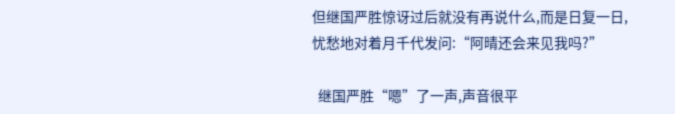但继国严胜惊讶过后就没有再说什么,而是日复一日,忧愁地对着月千代发问:“阿晴还会来见我吗?”

  继国严胜“嗯”了一声,声音很平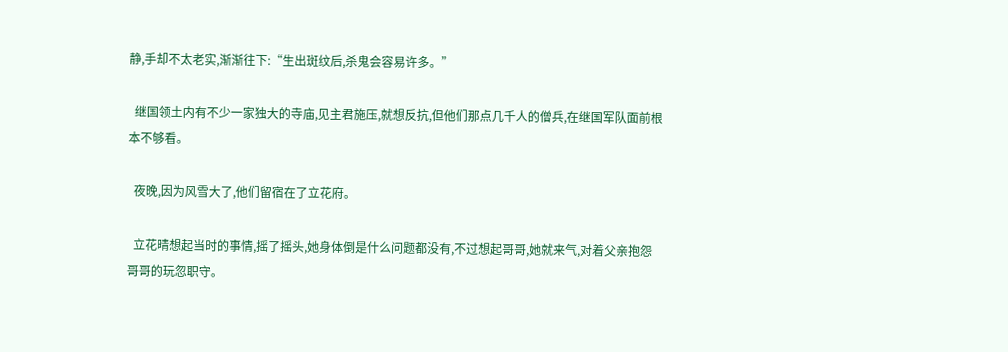静,手却不太老实,渐渐往下:“生出斑纹后,杀鬼会容易许多。”

  继国领土内有不少一家独大的寺庙,见主君施压,就想反抗,但他们那点几千人的僧兵,在继国军队面前根本不够看。

  夜晚,因为风雪大了,他们留宿在了立花府。

  立花晴想起当时的事情,摇了摇头,她身体倒是什么问题都没有,不过想起哥哥,她就来气,对着父亲抱怨哥哥的玩忽职守。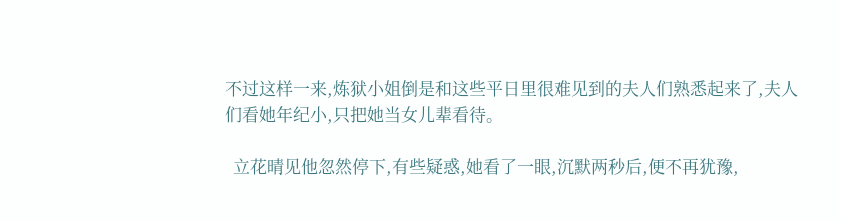不过这样一来,炼狱小姐倒是和这些平日里很难见到的夫人们熟悉起来了,夫人们看她年纪小,只把她当女儿辈看待。

  立花晴见他忽然停下,有些疑惑,她看了一眼,沉默两秒后,便不再犹豫,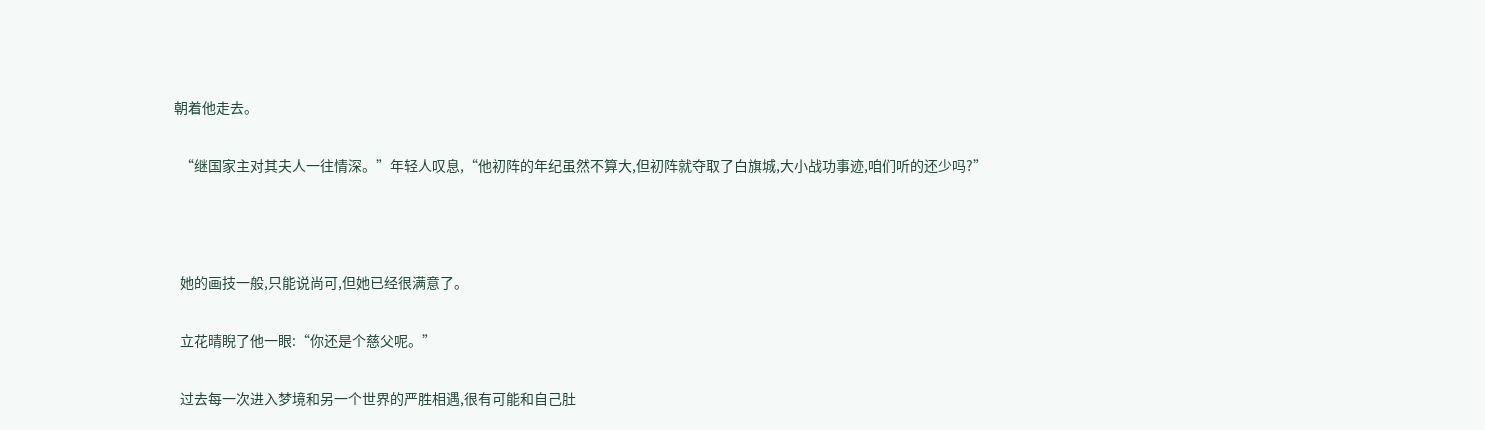朝着他走去。

  “继国家主对其夫人一往情深。”年轻人叹息,“他初阵的年纪虽然不算大,但初阵就夺取了白旗城,大小战功事迹,咱们听的还少吗?”



  她的画技一般,只能说尚可,但她已经很满意了。

  立花晴睨了他一眼:“你还是个慈父呢。”

  过去每一次进入梦境和另一个世界的严胜相遇,很有可能和自己肚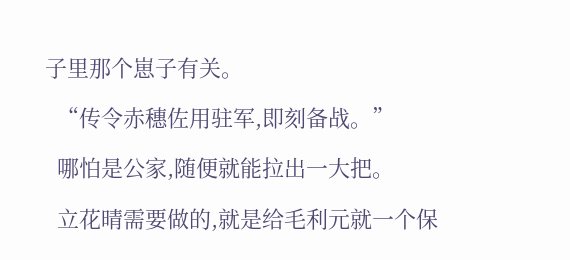子里那个崽子有关。

  “传令赤穗佐用驻军,即刻备战。”

  哪怕是公家,随便就能拉出一大把。

  立花晴需要做的,就是给毛利元就一个保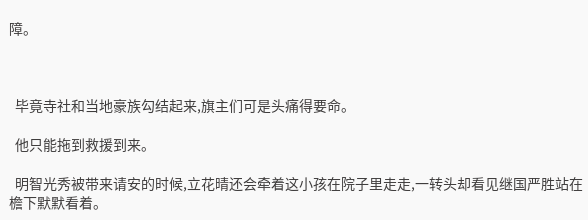障。



  毕竟寺社和当地豪族勾结起来,旗主们可是头痛得要命。

  他只能拖到救援到来。

  明智光秀被带来请安的时候,立花晴还会牵着这小孩在院子里走走,一转头却看见继国严胜站在檐下默默看着。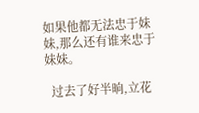如果他都无法忠于妹妹,那么还有谁来忠于妹妹。

  过去了好半晌,立花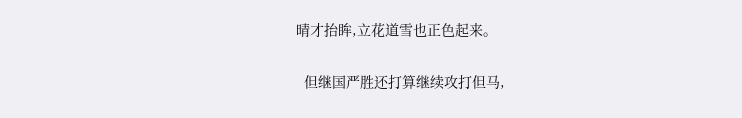晴才抬眸,立花道雪也正色起来。

  但继国严胜还打算继续攻打但马,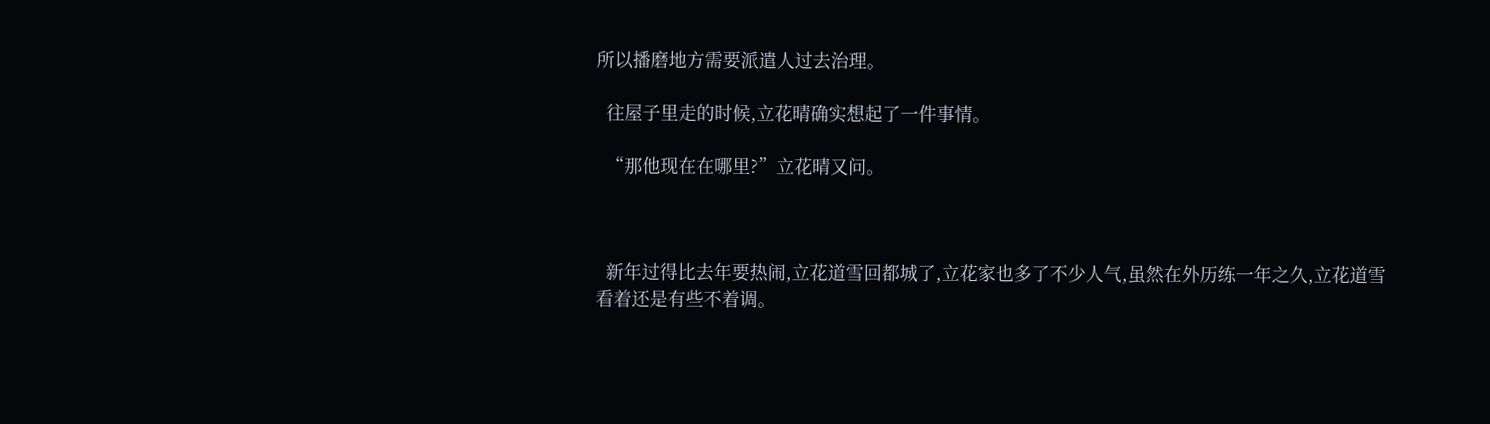所以播磨地方需要派遣人过去治理。

  往屋子里走的时候,立花晴确实想起了一件事情。

  “那他现在在哪里?”立花晴又问。



  新年过得比去年要热闹,立花道雪回都城了,立花家也多了不少人气,虽然在外历练一年之久,立花道雪看着还是有些不着调。